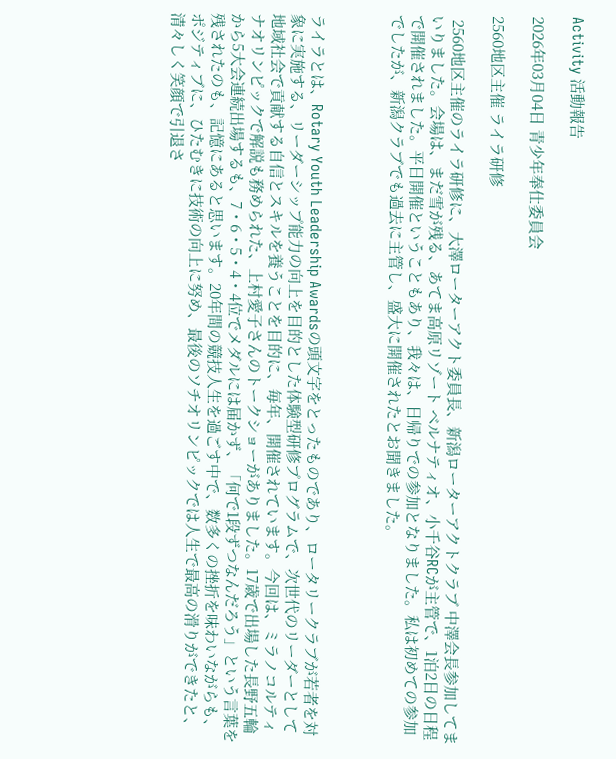Activity 活動報告

2026年03月04日 青少年奉仕委員会

2560地区主催 ライラ研修

 2560地区主催のライラ研修に、大澤ローターアクト委員長、新潟ローターアクトクラブ 中澤会長参加してまいりました。会場は、まだ雪が残る、あてま高原リゾート ベルナティオ、小千谷RCが主管で、1泊2日の日程で開催されました。平日開催ということもあり、我々は、日帰りでの参加となりました。私は初めての参加でしたが、新潟クラブでも過去に主管し、盛大に開催されたとお聞きました。



ライラとは、Rotary Youth Leadership Awardsの頭文字をとったものであり、ロータリークラブが若者を対象に実施する、リーダーシップ能力の向上を目的とした体験型研修プログラムで、次世代のリーダーとして地域社会で貢献する自信とスキルを養うことを目的に、毎年、開催されています。今回は、ミラノコルティナオリンピックで解説も務められた、上村愛子さんのトークショーがありました。17歳で出場した長野五輪から5大会連続出場するも、7・6・5・4・4位でメダルには届かず、「何で1段ずつなんだろう」という言葉を残されたのも、記憶にあると思います。20年間の競技人生を過ごす中で、数多くの挫折を味わいながらも、ポジティブに、ひたむきに技術の向上に努め、最後のソチオリンピックでは人生で最高の滑りができたと、清々しく笑顔で引退さ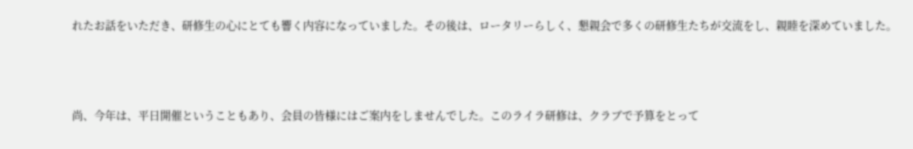れたお話をいただき、研修生の心にとても響く内容になっていました。その後は、ロータリーらしく、懇親会で多くの研修生たちが交流をし、親睦を深めていました。



尚、今年は、平日開催ということもあり、会員の皆様にはご案内をしませんでした。このライラ研修は、クラブで予算をとって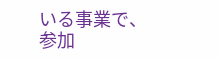いる事業で、参加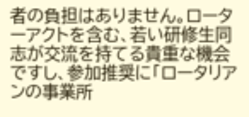者の負担はありません。ローターアクトを含む、若い研修生同志が交流を持てる貴重な機会ですし、参加推奨に「ロータリアンの事業所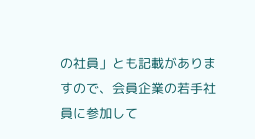の社員」とも記載がありますので、会員企業の若手社員に参加して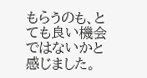もらうのも、とても良い機会ではないかと感じました。